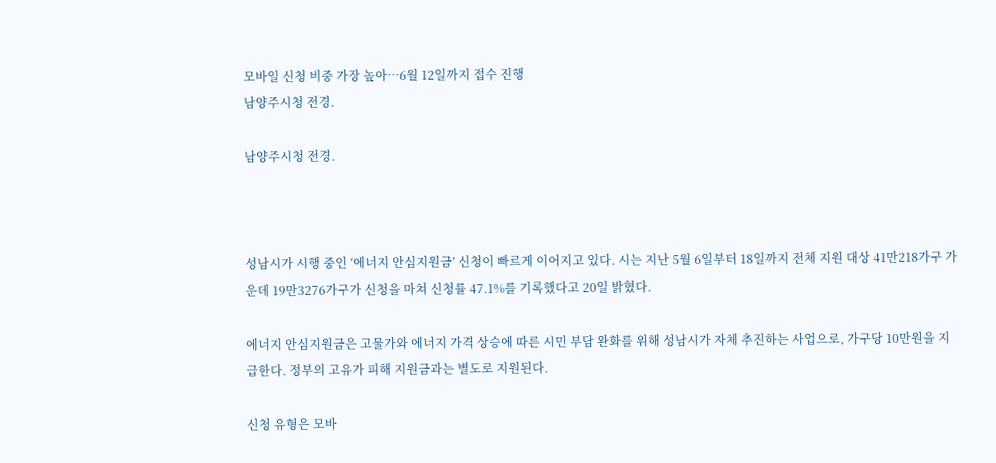모바일 신청 비중 가장 높아…6월 12일까지 접수 진행
남양주시청 전경.

남양주시청 전경.



성남시가 시행 중인 ‘에너지 안심지원금’ 신청이 빠르게 이어지고 있다. 시는 지난 5월 6일부터 18일까지 전체 지원 대상 41만218가구 가운데 19만3276가구가 신청을 마쳐 신청률 47.1%를 기록했다고 20일 밝혔다.

에너지 안심지원금은 고물가와 에너지 가격 상승에 따른 시민 부담 완화를 위해 성남시가 자체 추진하는 사업으로, 가구당 10만원을 지급한다. 정부의 고유가 피해 지원금과는 별도로 지원된다.

신청 유형은 모바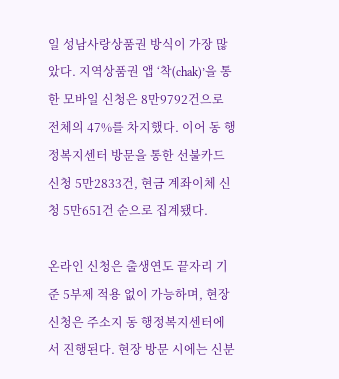일 성남사랑상품권 방식이 가장 많았다. 지역상품권 앱 ‘착(chak)’을 통한 모바일 신청은 8만9792건으로 전체의 47%를 차지했다. 이어 동 행정복지센터 방문을 통한 선불카드 신청 5만2833건, 현금 계좌이체 신청 5만651건 순으로 집계됐다.

온라인 신청은 출생연도 끝자리 기준 5부제 적용 없이 가능하며, 현장 신청은 주소지 동 행정복지센터에서 진행된다. 현장 방문 시에는 신분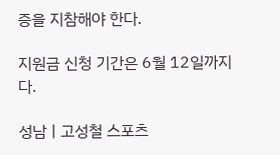증을 지참해야 한다.

지원금 신청 기간은 6월 12일까지다.

성남ㅣ고성철 스포츠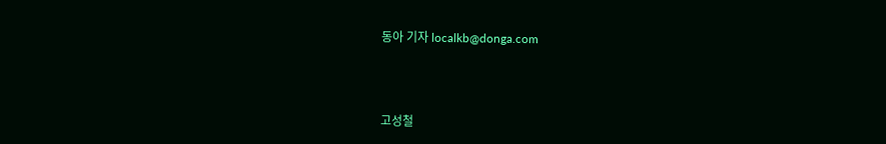동아 기자 localkb@donga.com



고성철